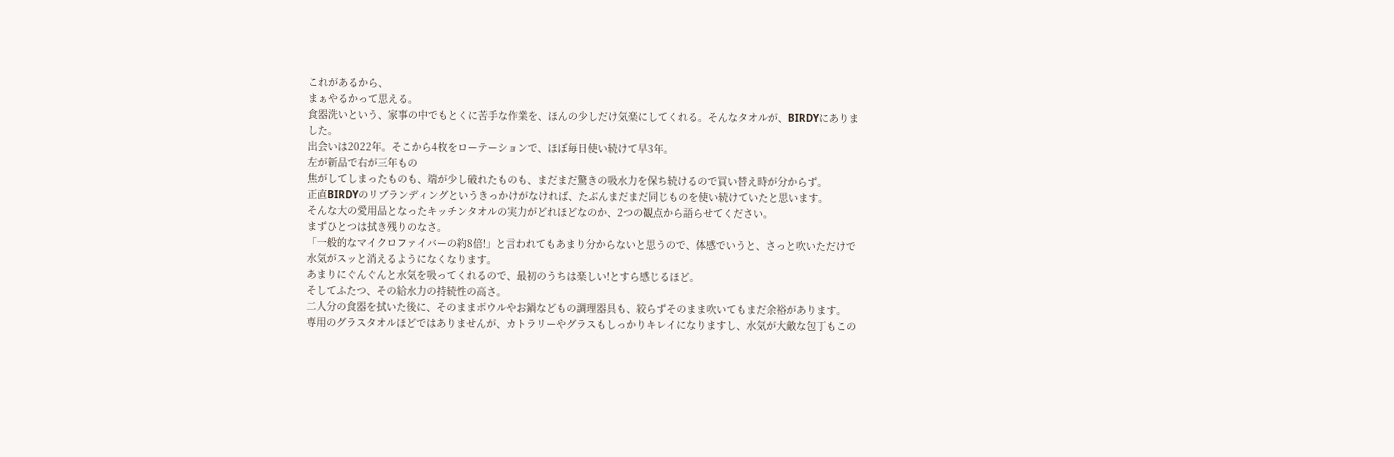これがあるから、
まぁやるかって思える。
食器洗いという、家事の中でもとくに苦手な作業を、ほんの少しだけ気楽にしてくれる。そんなタオルが、BIRDYにありました。
出会いは2022年。そこから4枚をローテーションで、ほぼ毎日使い続けて早3年。
左が新品で右が三年もの
焦がしてしまったものも、端が少し破れたものも、まだまだ驚きの吸水力を保ち続けるので買い替え時が分からず。
正直BIRDYのリブランディングというきっかけがなければ、たぶんまだまだ同じものを使い続けていたと思います。
そんな大の愛用品となったキッチンタオルの実力がどれほどなのか、2つの観点から語らせてください。
まずひとつは拭き残りのなさ。
「一般的なマイクロファイバーの約8倍!」と言われてもあまり分からないと思うので、体感でいうと、さっと吹いただけで水気がスッと消えるようになくなります。
あまりにぐんぐんと水気を吸ってくれるので、最初のうちは楽しい!とすら感じるほど。
そしてふたつ、その給水力の持続性の高さ。
二人分の食器を拭いた後に、そのままボウルやお鍋などもの調理器具も、絞らずそのまま吹いてもまだ余裕があります。
専用のグラスタオルほどではありませんが、カトラリーやグラスもしっかりキレイになりますし、水気が大敵な包丁もこの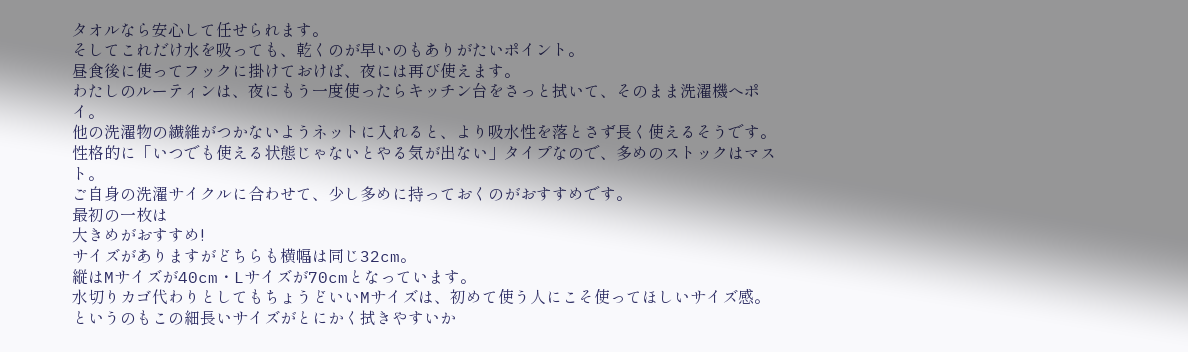タオルなら安心して任せられます。
そしてこれだけ水を吸っても、乾くのが早いのもありがたいポイント。
昼食後に使ってフックに掛けておけば、夜には再び使えます。
わたしのルーティンは、夜にもう一度使ったらキッチン台をさっと拭いて、そのまま洗濯機へポイ。
他の洗濯物の繊維がつかないようネットに入れると、より吸水性を落とさず長く使えるそうです。
性格的に「いつでも使える状態じゃないとやる気が出ない」タイプなので、多めのストックはマスト。
ご自身の洗濯サイクルに合わせて、少し多めに持っておくのがおすすめです。
最初の一枚は
大きめがおすすめ!
サイズがありますがどちらも横幅は同じ32cm。
縦はMサイズが40cm・Lサイズが70cmとなっています。
水切りカゴ代わりとしてもちょうどいいMサイズは、初めて使う人にこそ使ってほしいサイズ感。
というのもこの細長いサイズがとにかく拭きやすいか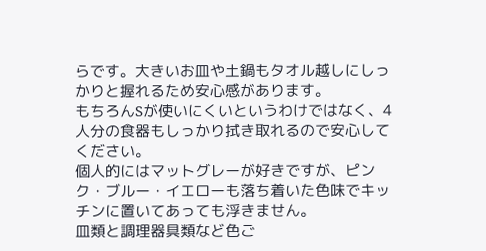らです。大きいお皿や土鍋もタオル越しにしっかりと握れるため安心感があります。
もちろんSが使いにくいというわけではなく、4人分の食器もしっかり拭き取れるので安心してください。
個人的にはマットグレーが好きですが、ピンク・ブルー・イエローも落ち着いた色味でキッチンに置いてあっても浮きません。
皿類と調理器具類など色ご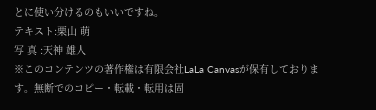とに使い分けるのもいいですね。
テキスト:栗山 萌
写 真 :天神 雄人
※このコンテンツの著作権は有限会社LaLa Canvasが保有しております。無断でのコピー・転載・転用は固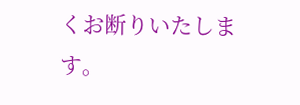くお断りいたします。